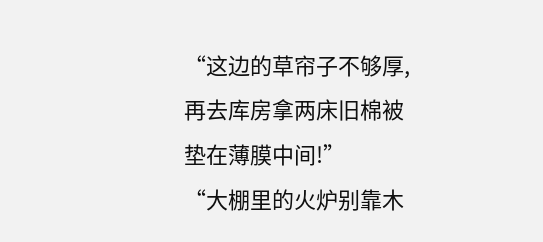“这边的草帘子不够厚,再去库房拿两床旧棉被垫在薄膜中间!”
“大棚里的火炉别靠木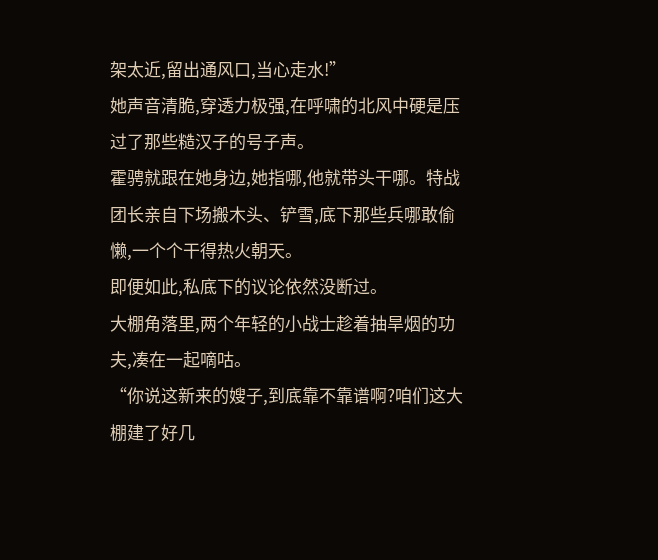架太近,留出通风口,当心走水!”
她声音清脆,穿透力极强,在呼啸的北风中硬是压过了那些糙汉子的号子声。
霍骋就跟在她身边,她指哪,他就带头干哪。特战团长亲自下场搬木头、铲雪,底下那些兵哪敢偷懒,一个个干得热火朝天。
即便如此,私底下的议论依然没断过。
大棚角落里,两个年轻的小战士趁着抽旱烟的功夫,凑在一起嘀咕。
“你说这新来的嫂子,到底靠不靠谱啊?咱们这大棚建了好几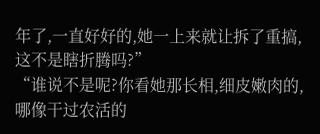年了,一直好好的,她一上来就让拆了重搞,这不是瞎折腾吗?”
“谁说不是呢?你看她那长相,细皮嫩肉的,哪像干过农活的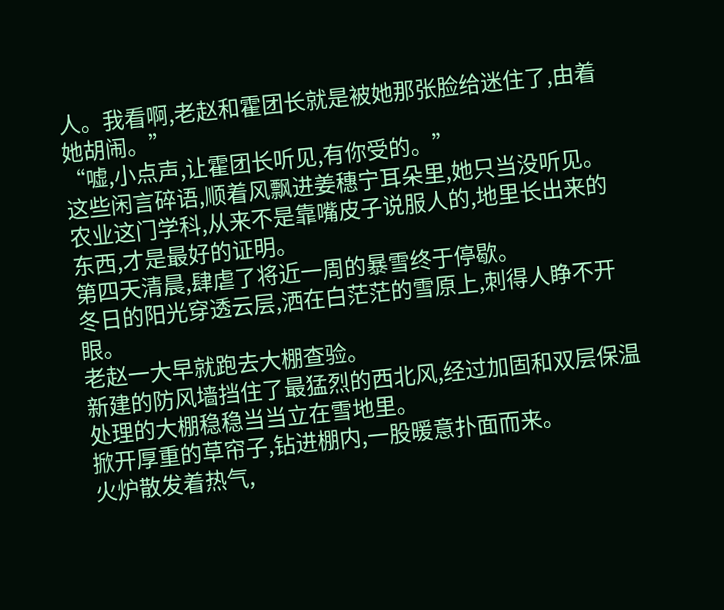人。我看啊,老赵和霍团长就是被她那张脸给迷住了,由着她胡闹。”
“嘘,小点声,让霍团长听见,有你受的。”
这些闲言碎语,顺着风飘进姜穗宁耳朵里,她只当没听见。
农业这门学科,从来不是靠嘴皮子说服人的,地里长出来的东西,才是最好的证明。
第四天清晨,肆虐了将近一周的暴雪终于停歇。
冬日的阳光穿透云层,洒在白茫茫的雪原上,刺得人睁不开眼。
老赵一大早就跑去大棚查验。
新建的防风墙挡住了最猛烈的西北风,经过加固和双层保温处理的大棚稳稳当当立在雪地里。
掀开厚重的草帘子,钻进棚内,一股暖意扑面而来。
火炉散发着热气,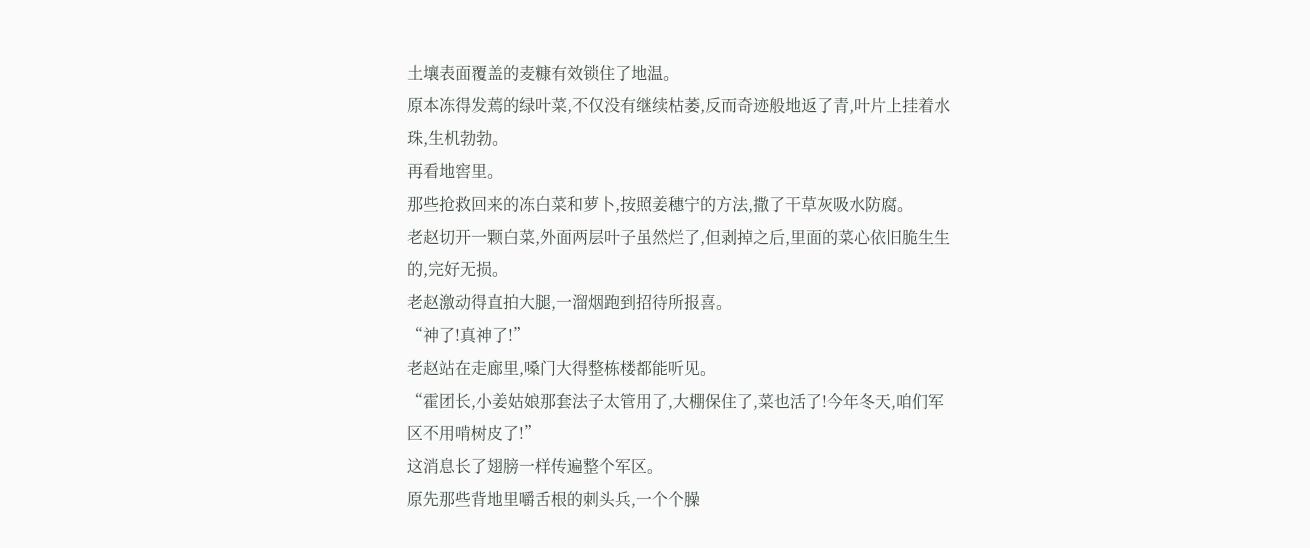土壤表面覆盖的麦糠有效锁住了地温。
原本冻得发蔫的绿叶菜,不仅没有继续枯萎,反而奇迹般地返了青,叶片上挂着水珠,生机勃勃。
再看地窖里。
那些抢救回来的冻白菜和萝卜,按照姜穗宁的方法,撒了干草灰吸水防腐。
老赵切开一颗白菜,外面两层叶子虽然烂了,但剥掉之后,里面的菜心依旧脆生生的,完好无损。
老赵激动得直拍大腿,一溜烟跑到招待所报喜。
“神了!真神了!”
老赵站在走廊里,嗓门大得整栋楼都能听见。
“霍团长,小姜姑娘那套法子太管用了,大棚保住了,菜也活了!今年冬天,咱们军区不用啃树皮了!”
这消息长了翅膀一样传遍整个军区。
原先那些背地里嚼舌根的刺头兵,一个个臊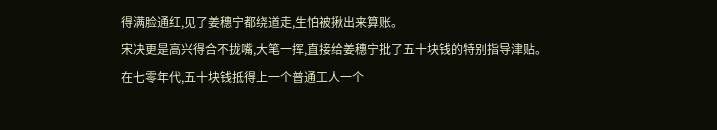得满脸通红,见了姜穗宁都绕道走,生怕被揪出来算账。
宋决更是高兴得合不拢嘴,大笔一挥,直接给姜穗宁批了五十块钱的特别指导津贴。
在七零年代,五十块钱抵得上一个普通工人一个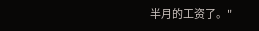半月的工资了。"